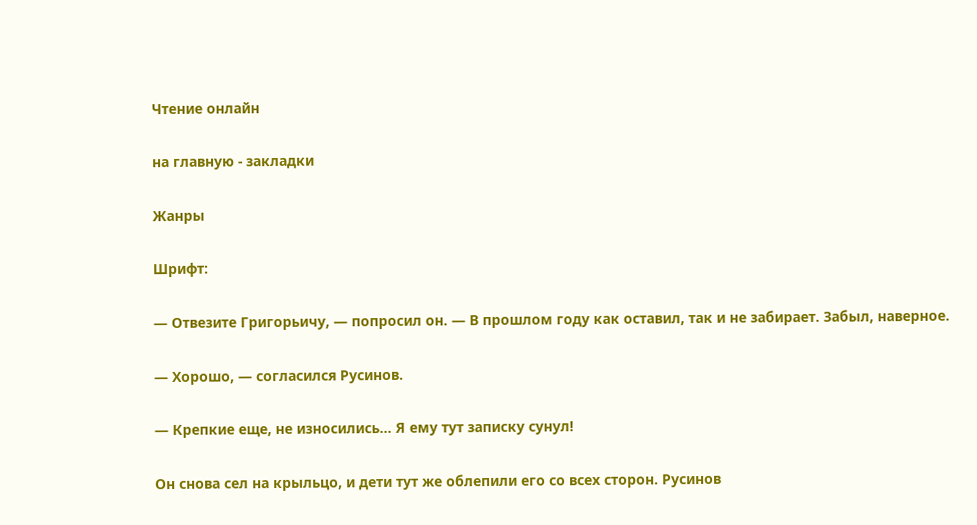Чтение онлайн

на главную - закладки

Жанры

Шрифт:

— Отвезите Григорьичу, — попросил он. — В прошлом году как оставил, так и не забирает. Забыл, наверное.

— Хорошо, — согласился Русинов.

— Крепкие еще, не износились... Я ему тут записку сунул!

Он снова сел на крыльцо, и дети тут же облепили его со всех сторон. Русинов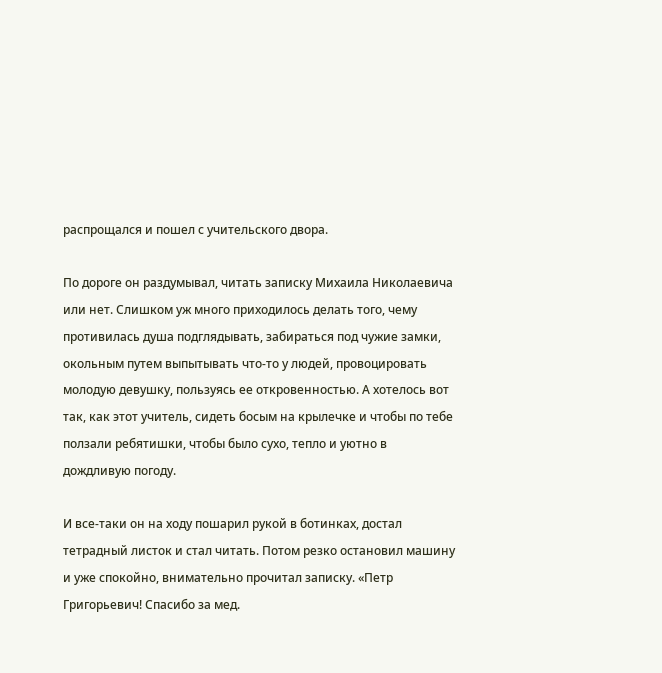распрощался и пошел с учительского двора.

По дороге он раздумывал, читать записку Михаила Николаевича или нет. Слишком уж много приходилось делать того, чему противилась душа подглядывать, забираться под чужие замки, окольным путем выпытывать что-то у людей, провоцировать молодую девушку, пользуясь ее откровенностью. А хотелось вот так, как этот учитель, сидеть босым на крылечке и чтобы по тебе ползали ребятишки, чтобы было сухо, тепло и уютно в дождливую погоду.

И все-таки он на ходу пошарил рукой в ботинках, достал тетрадный листок и стал читать. Потом резко остановил машину и уже спокойно, внимательно прочитал записку. «Петр Григорьевич! Спасибо за мед.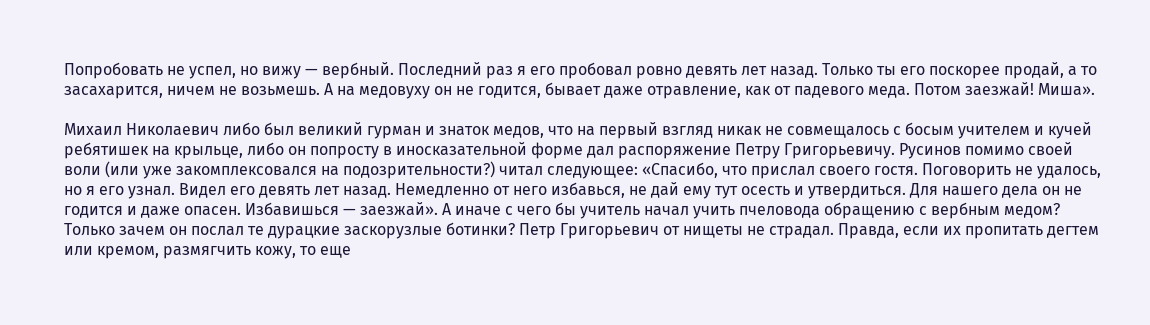Попробовать не успел, но вижу — вербный. Последний раз я его пробовал ровно девять лет назад. Только ты его поскорее продай, а то засахарится, ничем не возьмешь. А на медовуху он не годится, бывает даже отравление, как от падевого меда. Потом заезжай! Миша».

Михаил Николаевич либо был великий гурман и знаток медов, что на первый взгляд никак не совмещалось с босым учителем и кучей ребятишек на крыльце, либо он попросту в иносказательной форме дал распоряжение Петру Григорьевичу. Русинов помимо своей воли (или уже закомплексовался на подозрительности?) читал следующее: «Спасибо, что прислал своего гостя. Поговорить не удалось, но я его узнал. Видел его девять лет назад. Немедленно от него избавься, не дай ему тут осесть и утвердиться. Для нашего дела он не годится и даже опасен. Избавишься — заезжай». А иначе с чего бы учитель начал учить пчеловода обращению с вербным медом? Только зачем он послал те дурацкие заскорузлые ботинки? Петр Григорьевич от нищеты не страдал. Правда, если их пропитать дегтем или кремом, размягчить кожу, то еще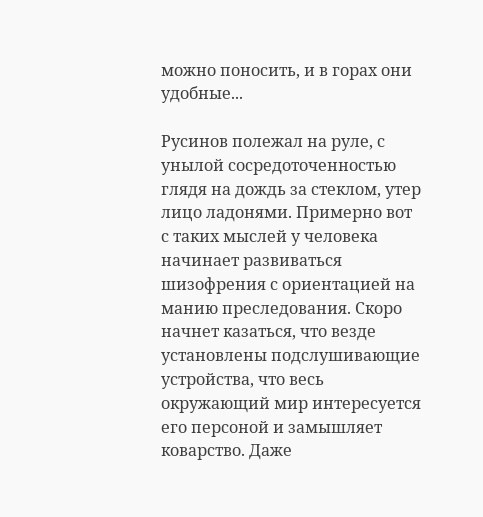можно поносить, и в горах они удобные...

Русинов полежал на руле, с унылой сосредоточенностью глядя на дождь за стеклом, утер лицо ладонями. Примерно вот с таких мыслей у человека начинает развиваться шизофрения с ориентацией на манию преследования. Скоро начнет казаться, что везде установлены подслушивающие устройства, что весь окружающий мир интересуется его персоной и замышляет коварство. Даже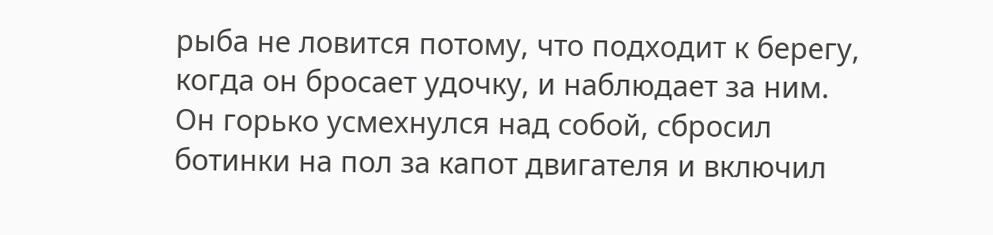рыба не ловится потому, что подходит к берегу, когда он бросает удочку, и наблюдает за ним. Он горько усмехнулся над собой, сбросил ботинки на пол за капот двигателя и включил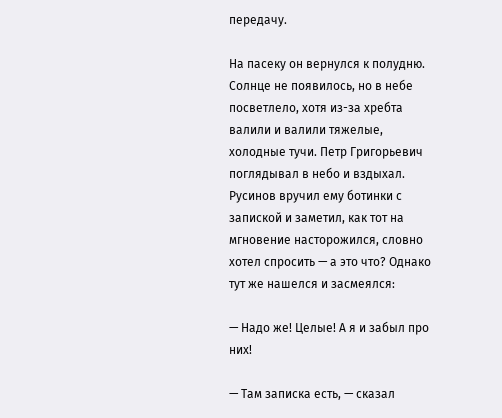передачу.

На пасеку он вернулся к полудню. Солнце не появилось, но в небе посветлело, хотя из-за хребта валили и валили тяжелые, холодные тучи. Петр Григорьевич поглядывал в небо и вздыхал. Русинов вручил ему ботинки с запиской и заметил, как тот на мгновение насторожился, словно хотел спросить — а это что? Однако тут же нашелся и засмеялся:

— Надо же! Целые! А я и забыл про них!

— Там записка есть, — сказал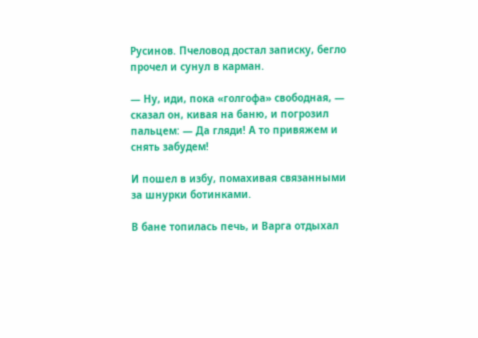Русинов. Пчеловод достал записку, бегло прочел и сунул в карман.

— Ну, иди, пока «голгофа» свободная, — сказал он, кивая на баню, и погрозил пальцем: — Да гляди! А то привяжем и снять забудем!

И пошел в избу, помахивая связанными за шнурки ботинками.

В бане топилась печь, и Варга отдыхал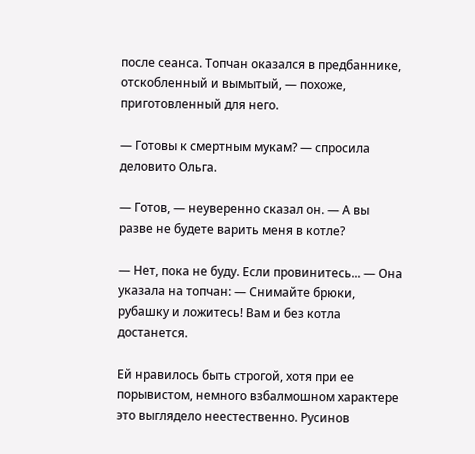после сеанса. Топчан оказался в предбаннике, отскобленный и вымытый, — похоже, приготовленный для него.

— Готовы к смертным мукам? — спросила деловито Ольга.

— Готов, — неуверенно сказал он. — А вы разве не будете варить меня в котле?

— Нет, пока не буду. Если провинитесь... — Она указала на топчан: — Снимайте брюки, рубашку и ложитесь! Вам и без котла достанется.

Ей нравилось быть строгой, хотя при ее порывистом, немного взбалмошном характере это выглядело неестественно. Русинов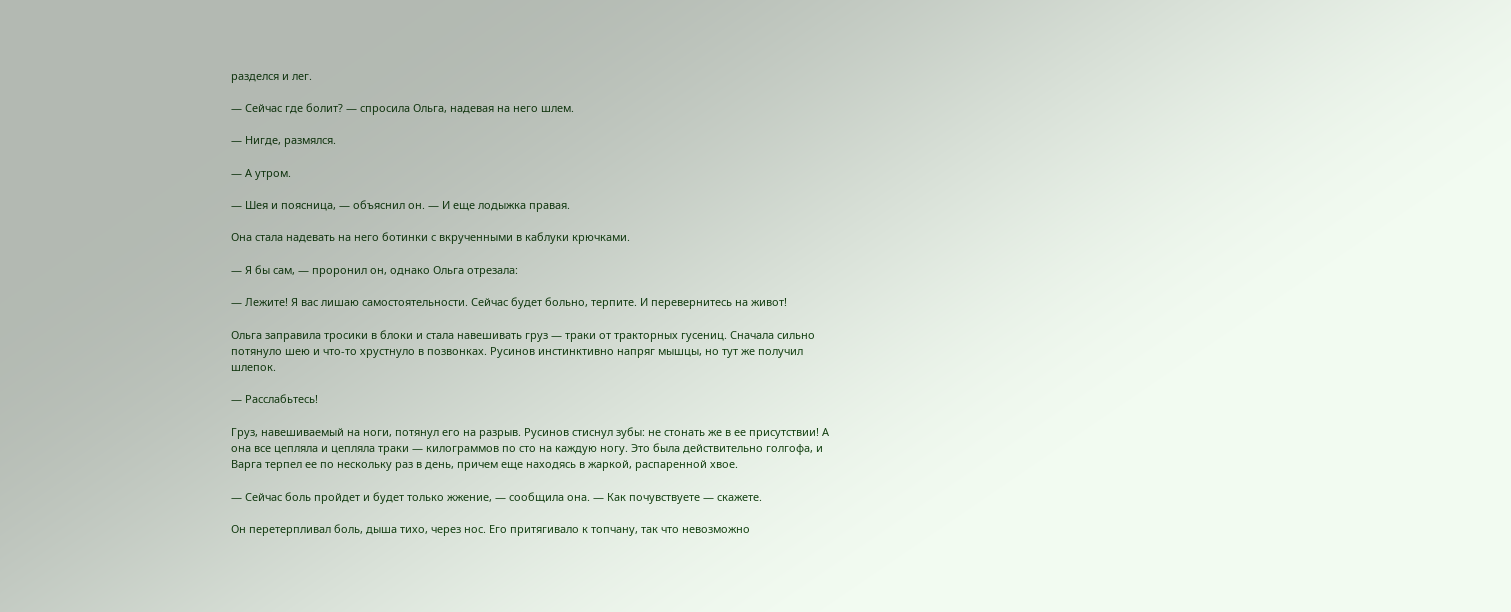разделся и лег.

— Сейчас где болит? — спросила Ольга, надевая на него шлем.

— Нигде, размялся.

— А утром.

— Шея и поясница, — объяснил он. — И еще лодыжка правая.

Она стала надевать на него ботинки с вкрученными в каблуки крючками.

— Я бы сам, — проронил он, однако Ольга отрезала:

— Лежите! Я вас лишаю самостоятельности. Сейчас будет больно, терпите. И перевернитесь на живот!

Ольга заправила тросики в блоки и стала навешивать груз — траки от тракторных гусениц. Сначала сильно потянуло шею и что-то хрустнуло в позвонках. Русинов инстинктивно напряг мышцы, но тут же получил шлепок.

— Расслабьтесь!

Груз, навешиваемый на ноги, потянул его на разрыв. Русинов стиснул зубы: не стонать же в ее присутствии! А она все цепляла и цепляла траки — килограммов по сто на каждую ногу. Это была действительно голгофа, и Варга терпел ее по нескольку раз в день, причем еще находясь в жаркой, распаренной хвое.

— Сейчас боль пройдет и будет только жжение, — сообщила она. — Как почувствуете — скажете.

Он перетерпливал боль, дыша тихо, через нос. Его притягивало к топчану, так что невозможно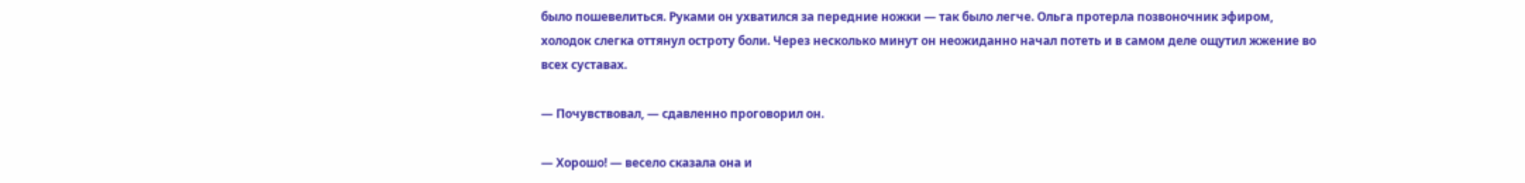было пошевелиться. Руками он ухватился за передние ножки — так было легче. Ольга протерла позвоночник эфиром, холодок слегка оттянул остроту боли. Через несколько минут он неожиданно начал потеть и в самом деле ощутил жжение во всех суставах.

— Почувствовал, — сдавленно проговорил он.

— Хорошо! — весело сказала она и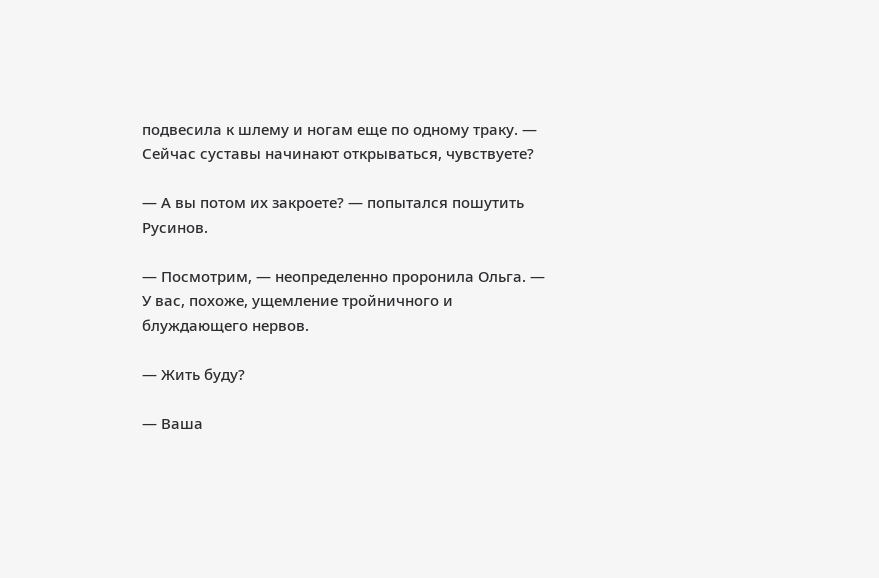подвесила к шлему и ногам еще по одному траку. — Сейчас суставы начинают открываться, чувствуете?

— А вы потом их закроете? — попытался пошутить Русинов.

— Посмотрим, — неопределенно проронила Ольга. — У вас, похоже, ущемление тройничного и блуждающего нервов.

— Жить буду?

— Ваша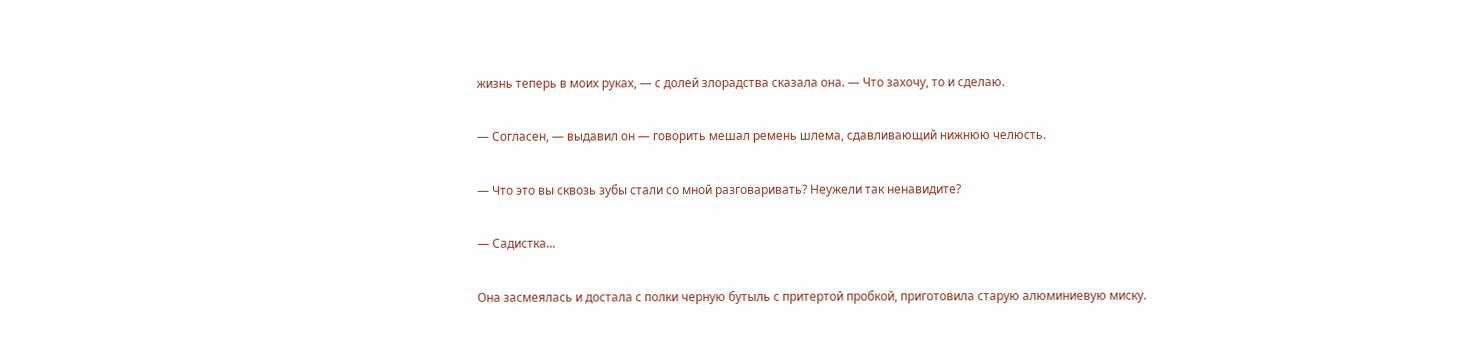жизнь теперь в моих руках, — с долей злорадства сказала она. — Что захочу, то и сделаю.

— Согласен, — выдавил он — говорить мешал ремень шлема, сдавливающий нижнюю челюсть.

— Что это вы сквозь зубы стали со мной разговаривать? Неужели так ненавидите?

— Садистка...

Она засмеялась и достала с полки черную бутыль с притертой пробкой, приготовила старую алюминиевую миску.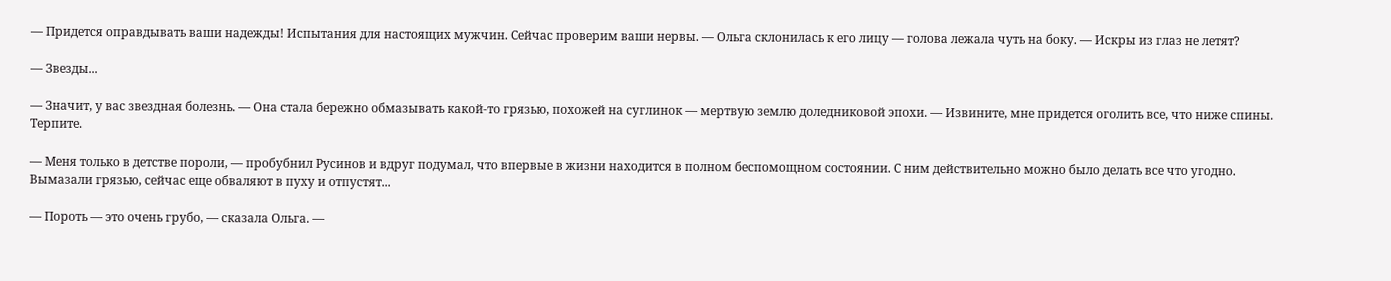— Придется оправдывать ваши надежды! Испытания для настоящих мужчин. Сейчас проверим ваши нервы. — Ольга склонилась к его лицу — голова лежала чуть на боку. — Искры из глаз не летят?

— Звезды...

— Значит, у вас звездная болезнь. — Она стала бережно обмазывать какой-то грязью, похожей на суглинок — мертвую землю доледниковой эпохи. — Извините, мне придется оголить все, что ниже спины. Терпите.

— Меня только в детстве пороли, — пробубнил Русинов и вдруг подумал, что впервые в жизни находится в полном беспомощном состоянии. С ним действительно можно было делать все что угодно. Вымазали грязью, сейчас еще обваляют в пуху и отпустят...

— Пороть — это очень грубо, — сказала Ольга. —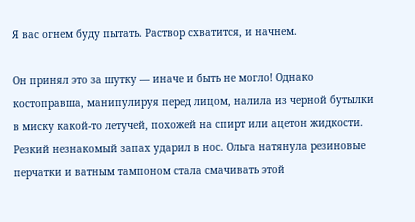Я вас огнем буду пытать. Раствор схватится, и начнем.

Он принял это за шутку — иначе и быть не могло! Однако костоправша, манипулируя перед лицом, налила из черной бутылки в миску какой-то летучей, похожей на спирт или ацетон жидкости. Резкий незнакомый запах ударил в нос. Ольга натянула резиновые перчатки и ватным тампоном стала смачивать этой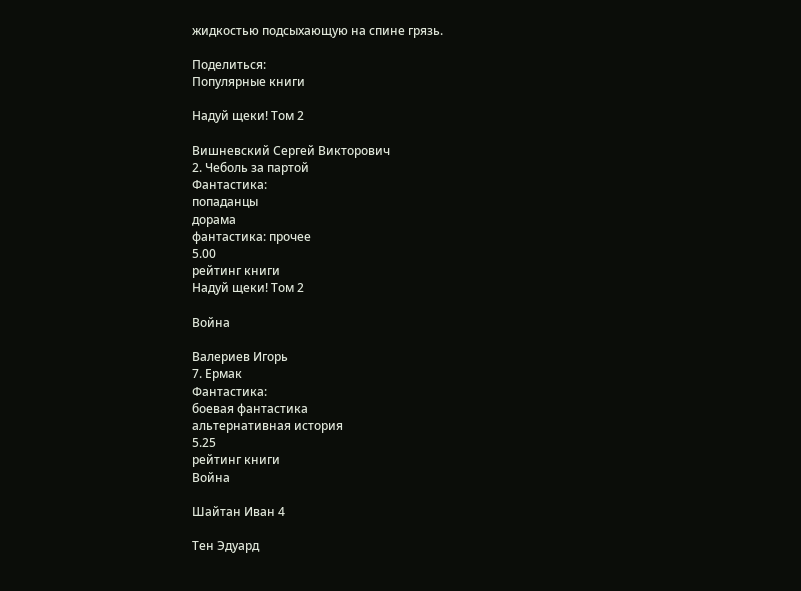жидкостью подсыхающую на спине грязь.

Поделиться:
Популярные книги

Надуй щеки! Том 2

Вишневский Сергей Викторович
2. Чеболь за партой
Фантастика:
попаданцы
дорама
фантастика: прочее
5.00
рейтинг книги
Надуй щеки! Том 2

Война

Валериев Игорь
7. Ермак
Фантастика:
боевая фантастика
альтернативная история
5.25
рейтинг книги
Война

Шайтан Иван 4

Тен Эдуард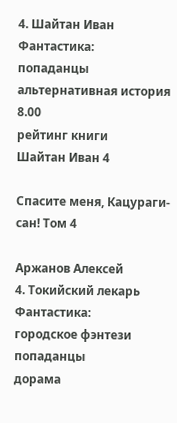4. Шайтан Иван
Фантастика:
попаданцы
альтернативная история
8.00
рейтинг книги
Шайтан Иван 4

Спасите меня, Кацураги-сан! Том 4

Аржанов Алексей
4. Токийский лекарь
Фантастика:
городское фэнтези
попаданцы
дорама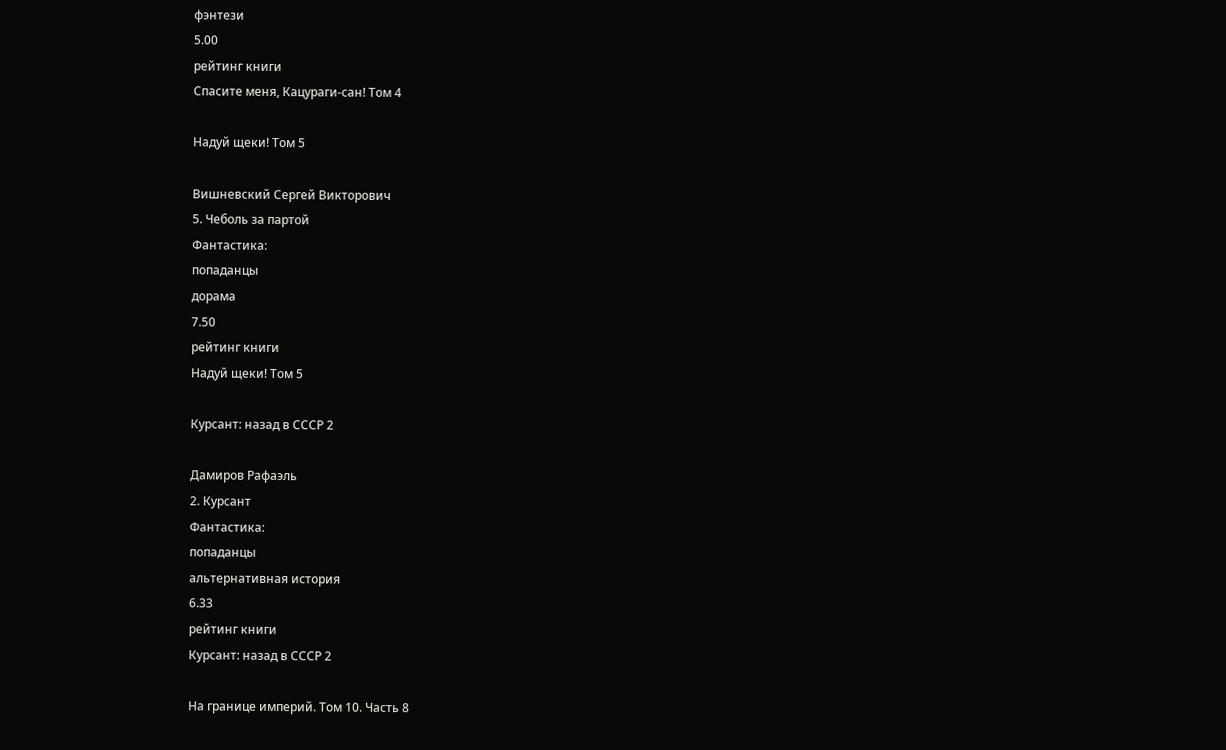фэнтези
5.00
рейтинг книги
Спасите меня, Кацураги-сан! Том 4

Надуй щеки! Том 5

Вишневский Сергей Викторович
5. Чеболь за партой
Фантастика:
попаданцы
дорама
7.50
рейтинг книги
Надуй щеки! Том 5

Курсант: назад в СССР 2

Дамиров Рафаэль
2. Курсант
Фантастика:
попаданцы
альтернативная история
6.33
рейтинг книги
Курсант: назад в СССР 2

На границе империй. Том 10. Часть 8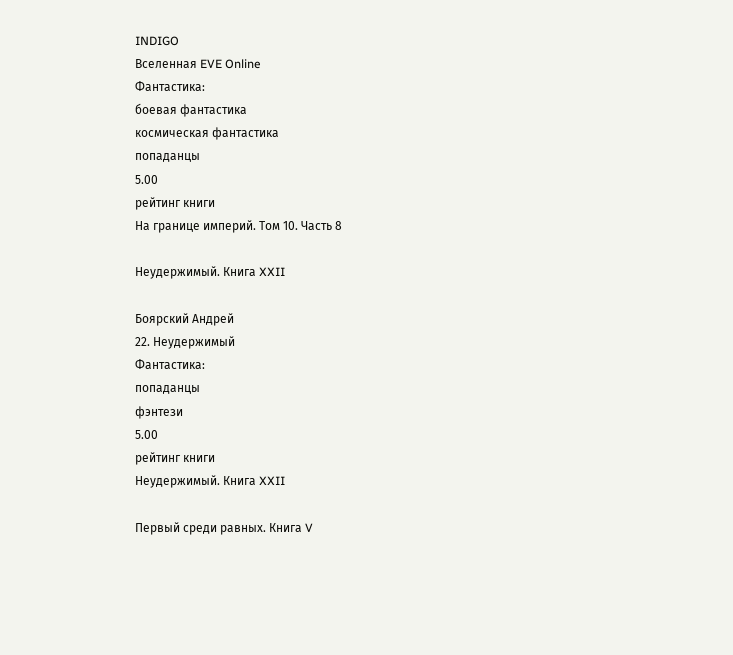INDIGO
Вселенная EVE Online
Фантастика:
боевая фантастика
космическая фантастика
попаданцы
5.00
рейтинг книги
На границе империй. Том 10. Часть 8

Неудержимый. Книга XXII

Боярский Андрей
22. Неудержимый
Фантастика:
попаданцы
фэнтези
5.00
рейтинг книги
Неудержимый. Книга XXII

Первый среди равных. Книга V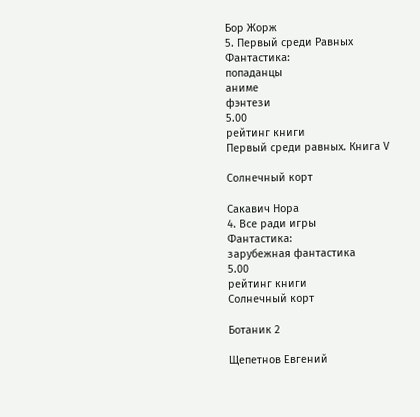Бор Жорж
5. Первый среди Равных
Фантастика:
попаданцы
аниме
фэнтези
5.00
рейтинг книги
Первый среди равных. Книга V

Солнечный корт

Сакавич Нора
4. Все ради игры
Фантастика:
зарубежная фантастика
5.00
рейтинг книги
Солнечный корт

Ботаник 2

Щепетнов Евгений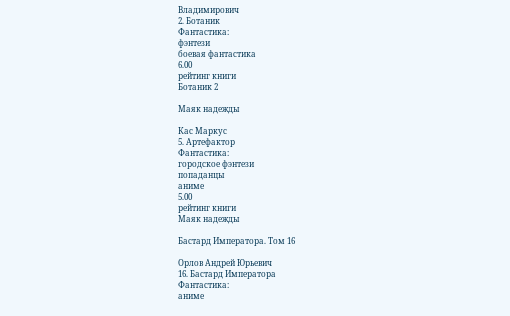Владимирович
2. Ботаник
Фантастика:
фэнтези
боевая фантастика
6.00
рейтинг книги
Ботаник 2

Маяк надежды

Кас Маркус
5. Артефактор
Фантастика:
городское фэнтези
попаданцы
аниме
5.00
рейтинг книги
Маяк надежды

Бастард Императора. Том 16

Орлов Андрей Юрьевич
16. Бастард Императора
Фантастика:
аниме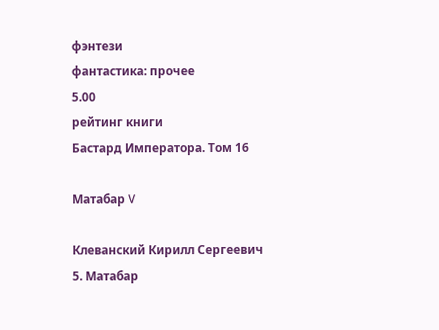фэнтези
фантастика: прочее
5.00
рейтинг книги
Бастард Императора. Том 16

Матабар V

Клеванский Кирилл Сергеевич
5. Матабар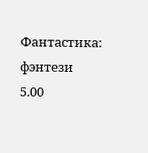Фантастика:
фэнтези
5.00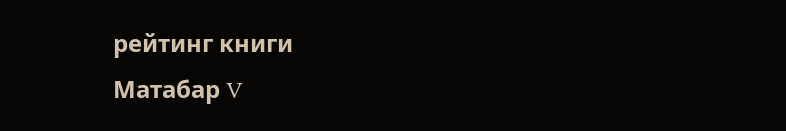рейтинг книги
Матабар V